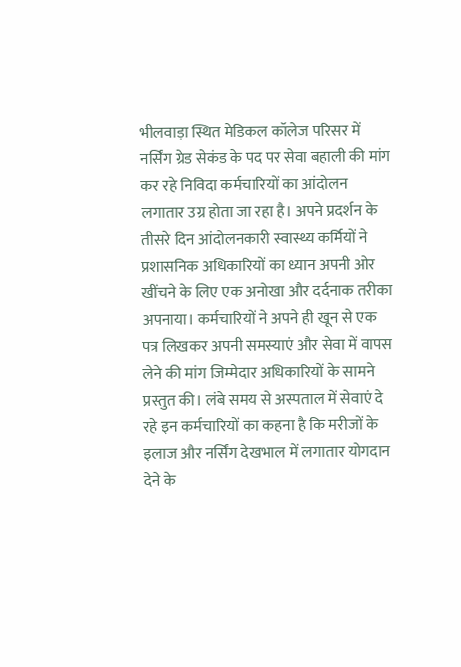भीलवाड़ा स्थित मेडिकल कॉलेज परिसर में नर्सिंग ग्रेड सेकंड के पद पर सेवा बहाली की मांग कर रहे निविदा कर्मचारियों का आंदोलन लगातार उग्र होता जा रहा है। अपने प्रदर्शन के तीसरे दिन आंदोलनकारी स्वास्थ्य कर्मियों ने प्रशासनिक अधिकारियों का ध्यान अपनी ओर खींचने के लिए एक अनोखा और दर्दनाक तरीका अपनाया। कर्मचारियों ने अपने ही खून से एक पत्र लिखकर अपनी समस्याएं और सेवा में वापस लेने की मांग जिम्मेदार अधिकारियों के सामने प्रस्तुत की। लंबे समय से अस्पताल में सेवाएं दे रहे इन कर्मचारियों का कहना है कि मरीजों के इलाज और नर्सिंग देखभाल में लगातार योगदान देने के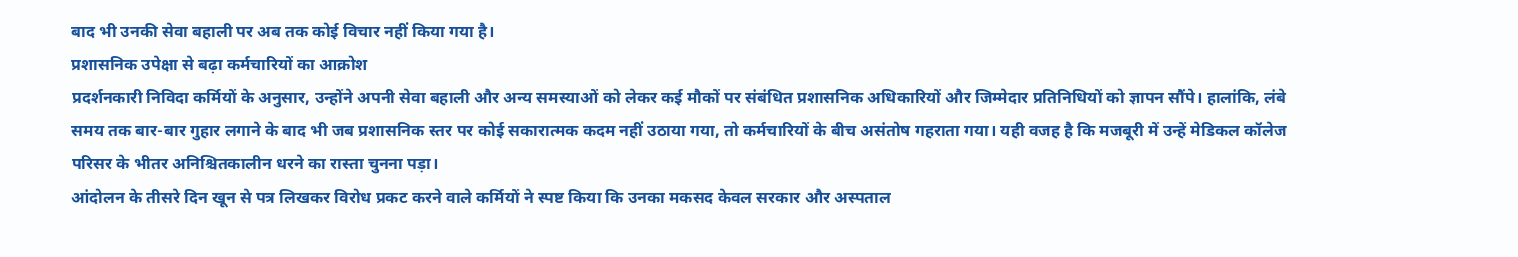बाद भी उनकी सेवा बहाली पर अब तक कोई विचार नहीं किया गया है।
प्रशासनिक उपेक्षा से बढ़ा कर्मचारियों का आक्रोश
प्रदर्शनकारी निविदा कर्मियों के अनुसार, उन्होंने अपनी सेवा बहाली और अन्य समस्याओं को लेकर कई मौकों पर संबंधित प्रशासनिक अधिकारियों और जिम्मेदार प्रतिनिधियों को ज्ञापन सौंपे। हालांकि, लंबे समय तक बार-बार गुहार लगाने के बाद भी जब प्रशासनिक स्तर पर कोई सकारात्मक कदम नहीं उठाया गया, तो कर्मचारियों के बीच असंतोष गहराता गया। यही वजह है कि मजबूरी में उन्हें मेडिकल कॉलेज परिसर के भीतर अनिश्चितकालीन धरने का रास्ता चुनना पड़ा।
आंदोलन के तीसरे दिन खून से पत्र लिखकर विरोध प्रकट करने वाले कर्मियों ने स्पष्ट किया कि उनका मकसद केवल सरकार और अस्पताल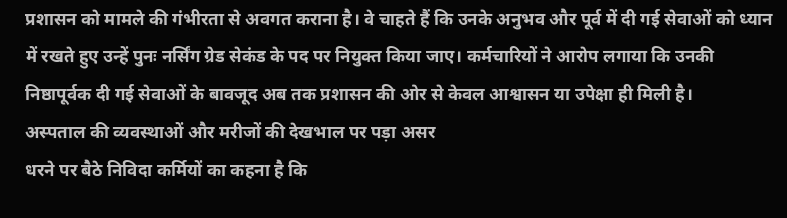प्रशासन को मामले की गंभीरता से अवगत कराना है। वे चाहते हैं कि उनके अनुभव और पूर्व में दी गई सेवाओं को ध्यान में रखते हुए उन्हें पुनः नर्सिंग ग्रेड सेकंड के पद पर नियुक्त किया जाए। कर्मचारियों ने आरोप लगाया कि उनकी निष्ठापूर्वक दी गई सेवाओं के बावजूद अब तक प्रशासन की ओर से केवल आश्वासन या उपेक्षा ही मिली है।
अस्पताल की व्यवस्थाओं और मरीजों की देखभाल पर पड़ा असर
धरने पर बैठे निविदा कर्मियों का कहना है कि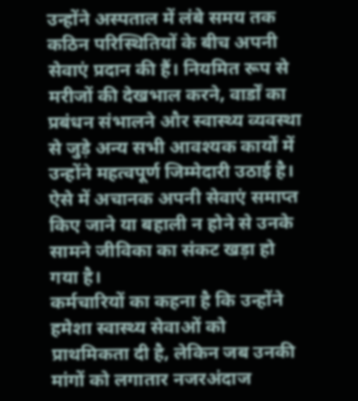उन्होंने अस्पताल में लंबे समय तक कठिन परिस्थितियों के बीच अपनी सेवाएं प्रदान की हैं। नियमित रूप से मरीजों की देखभाल करने, वार्डों का प्रबंधन संभालने और स्वास्थ्य व्यवस्था से जुड़े अन्य सभी आवश्यक कार्यों में उन्होंने महत्वपूर्ण जिम्मेदारी उठाई है। ऐसे में अचानक अपनी सेवाएं समाप्त किए जाने या बहाली न होने से उनके सामने जीविका का संकट खड़ा हो गया है।
कर्मचारियों का कहना है कि उन्होंने हमेशा स्वास्थ्य सेवाओं को प्राथमिकता दी है, लेकिन जब उनकी मांगों को लगातार नजरअंदाज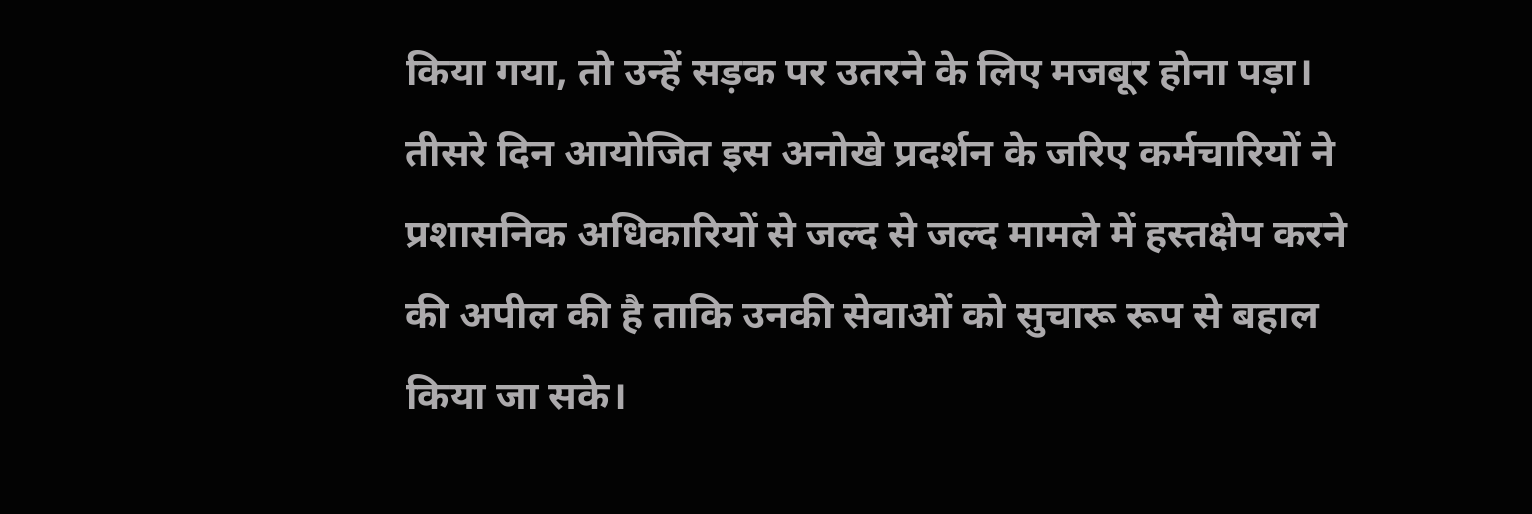किया गया, तो उन्हें सड़क पर उतरने के लिए मजबूर होना पड़ा। तीसरे दिन आयोजित इस अनोखे प्रदर्शन के जरिए कर्मचारियों ने प्रशासनिक अधिकारियों से जल्द से जल्द मामले में हस्तक्षेप करने की अपील की है ताकि उनकी सेवाओं को सुचारू रूप से बहाल किया जा सके।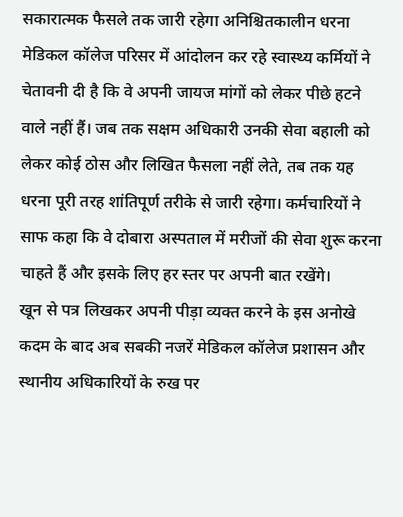सकारात्मक फैसले तक जारी रहेगा अनिश्चितकालीन धरना
मेडिकल कॉलेज परिसर में आंदोलन कर रहे स्वास्थ्य कर्मियों ने चेतावनी दी है कि वे अपनी जायज मांगों को लेकर पीछे हटने वाले नहीं हैं। जब तक सक्षम अधिकारी उनकी सेवा बहाली को लेकर कोई ठोस और लिखित फैसला नहीं लेते, तब तक यह धरना पूरी तरह शांतिपूर्ण तरीके से जारी रहेगा। कर्मचारियों ने साफ कहा कि वे दोबारा अस्पताल में मरीजों की सेवा शुरू करना चाहते हैं और इसके लिए हर स्तर पर अपनी बात रखेंगे।
खून से पत्र लिखकर अपनी पीड़ा व्यक्त करने के इस अनोखे कदम के बाद अब सबकी नजरें मेडिकल कॉलेज प्रशासन और स्थानीय अधिकारियों के रुख पर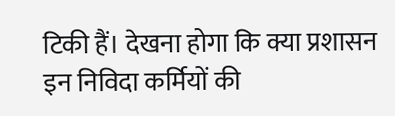टिकी हैं। देखना होगा कि क्या प्रशासन इन निविदा कर्मियों की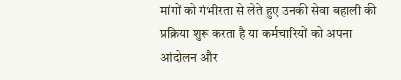मांगों को गंभीरता से लेते हुए उनकी सेवा बहाली की प्रक्रिया शुरू करता है या कर्मचारियों को अपना आंदोलन और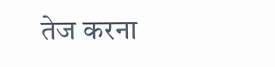तेज करना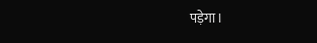पड़ेगा।